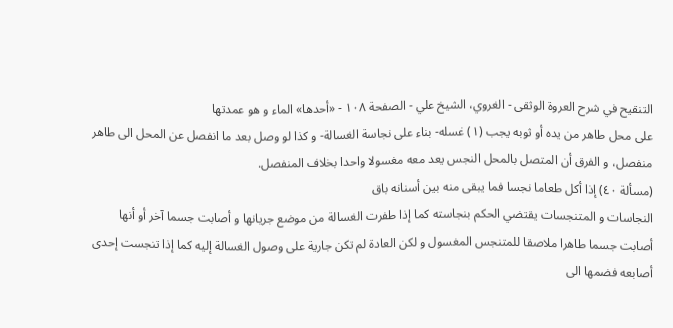التنقيح في شرح العروة الوثقى - الغروي، الشيخ علي - الصفحة ١٠٨ - «أحدها» الماء و هو عمدتها
على محل طاهر من يده أو ثوبه يجب (١) غسله- بناء على نجاسة الغسالة- و كذا لو وصل بعد ما انفصل عن المحل الى طاهر منفصل، و الفرق أن المتصل بالمحل النجس يعد معه مغسولا واحدا بخلاف المنفصل.
(مسألة ٤٠) إذا أكل طعاما نجسا فما يبقى منه بين أسنانه باق
النجاسات و المتنجسات يقتضي الحكم بنجاسته كما إذا طفرت الغسالة من موضع جريانها و أصابت جسما آخر أو أنها أصابت جسما طاهرا ملاصقا للمتنجس المغسول و لكن العادة لم تكن جارية على وصول الغسالة إليه كما إذا تنجست إحدى أصابعه فضمها الى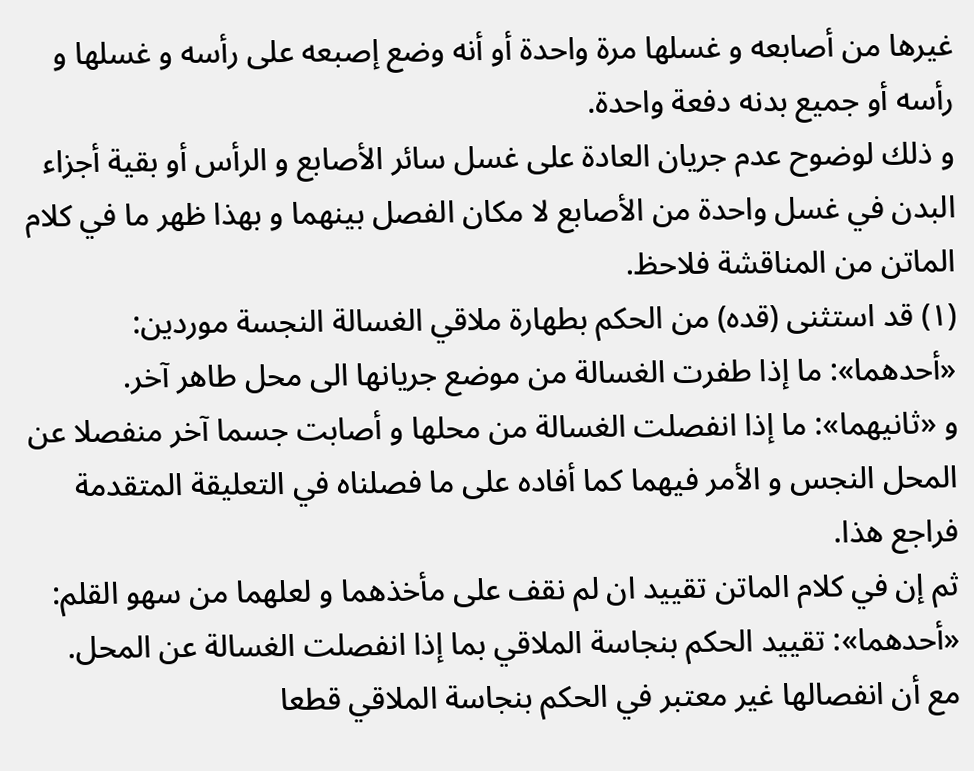غيرها من أصابعه و غسلها مرة واحدة أو أنه وضع إصبعه على رأسه و غسلها و رأسه أو جميع بدنه دفعة واحدة.
و ذلك لوضوح عدم جريان العادة على غسل سائر الأصابع و الرأس أو بقية أجزاء البدن في غسل واحدة من الأصابع لا مكان الفصل بينهما و بهذا ظهر ما في كلام الماتن من المناقشة فلاحظ.
(١) قد استثنى (قده) من الحكم بطهارة ملاقي الغسالة النجسة موردين:
«أحدهما»: ما إذا طفرت الغسالة من موضع جريانها الى محل طاهر آخر.
و «ثانيهما»: ما إذا انفصلت الغسالة من محلها و أصابت جسما آخر منفصلا عن المحل النجس و الأمر فيهما كما أفاده على ما فصلناه في التعليقة المتقدمة فراجع هذا.
ثم إن في كلام الماتن تقييد ان لم نقف على مأخذهما و لعلهما من سهو القلم:
«أحدهما»: تقييد الحكم بنجاسة الملاقي بما إذا انفصلت الغسالة عن المحل. مع أن انفصالها غير معتبر في الحكم بنجاسة الملاقي قطعا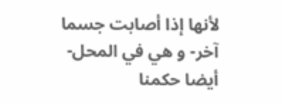لأنها إذا أصابت جسما آخر- و هي في المحل- أيضا حكمنا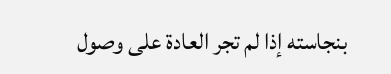بنجاسته إذا لم تجر العادة على وصول